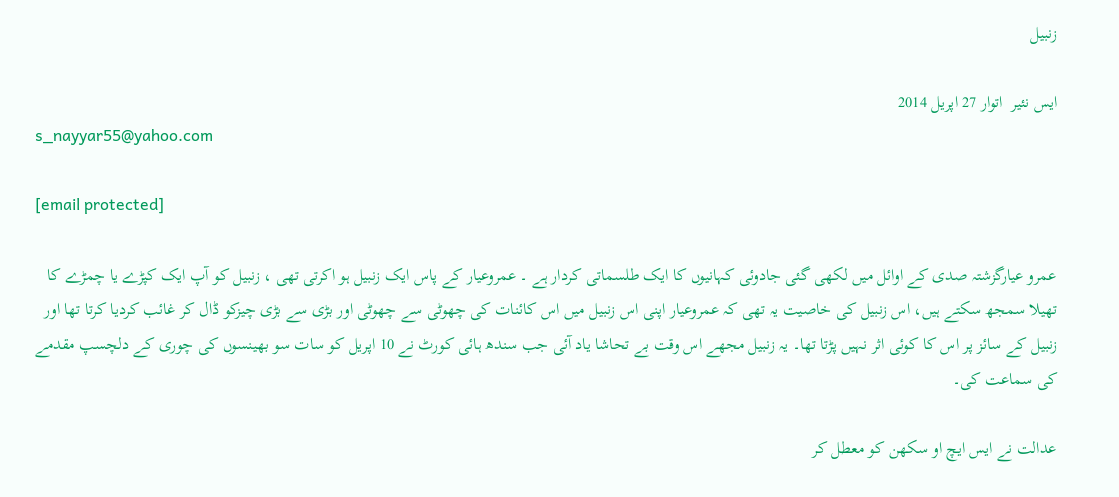زنبیل

ایس نئیر  اتوار 27 اپريل 2014
s_nayyar55@yahoo.com

[email protected]

عمرو عیارگزشتہ صدی کے اوائل میں لکھی گئی جادوئی کہانیوں کا ایک طلسماتی کردار ہے ۔ عمروعیار کے پاس ایک زنبیل ہو اکرتی تھی ، زنبیل کو آپ ایک کپڑے یا چمڑے کا تھیلا سمجھ سکتے ہیں، اس زنبیل کی خاصیت یہ تھی کہ عمروعیار اپنی اس زنبیل میں اس کائنات کی چھوٹی سے چھوٹی اور بڑی سے بڑی چیزکو ڈال کر غائب کردیا کرتا تھا اور زنبیل کے سائز پر اس کا کوئی اثر نہیں پڑتا تھا۔ یہ زنبیل مجھے اس وقت بے تحاشا یاد آئی جب سندھ ہائی کورٹ نے 10 اپریل کو سات سو بھینسوں کی چوری کے دلچسپ مقدمے کی سماعت کی۔

عدالت نے ایس ایچ او سکھن کو معطل کر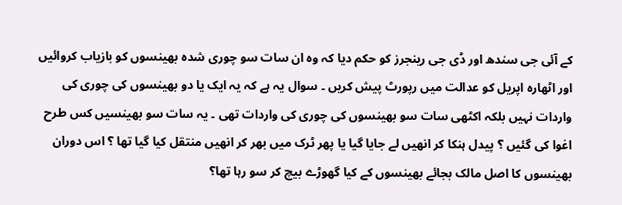کے آئی جی سندھ اور ڈی جی رینجرز کو حکم دیا کہ وہ ان سات سو چوری شدہ بھینسوں کو بازیاب کروائیں اور اٹھارہ اپریل کو عدالت میں رپورٹ پیش کریں ۔ سوال یہ ہے کہ یہ ایک یا دو بھینسوں کی چوری کی واردات نہیں بلکہ اکٹھی سات سو بھینسوں کی چوری کی واردات تھی ۔ یہ سات سو بھینسیں کس طرح اغوا کی گئیں ؟ پیدل ہنکا کر انھیں لے جایا گیا یا پھر ٹرک میں بھر کر انھیں منتقل کیا گیا تھا ؟ اس دوران بھینسوں کا اصل مالک بجائے بھینسوں کے کیا گھوڑے بیچ کر سو رہا تھا؟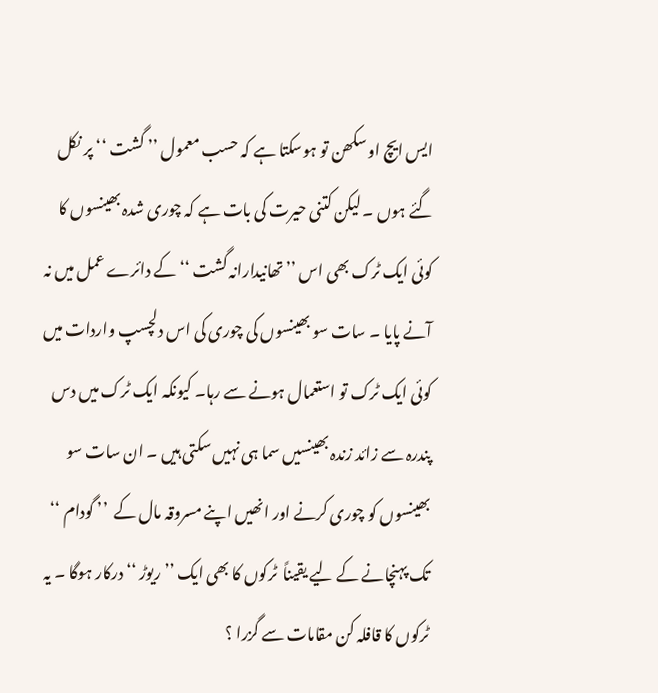ایس ایچ او سکھن تو ہوسکتا ہے کہ حسب معمول ’’ گشت ‘‘ پر نکل گئے ہوں ۔ لیکن کتنی حیرت کی بات ہے کہ چوری شدہ بھینسوں کا کوئی ایک ٹرک بھی اس ’’تھانیدارانہ گشت ‘‘ کے دائرے عمل میں نہ آنے پایا ۔ سات سو بھینسوں کی چوری کی اس دلچسپ واردات میں کوئی ایک ٹرک تو استعمال ہونے سے رہا۔ کیونکہ ایک ٹرک میں دس پندرہ سے زائد زندہ بھینسیں سما ہی نہیں سکتی ہیں ۔ ان سات سو بھینسوں کو چوری کرنے اور انھیں اپنے مسروقہ مال کے  ’’ گودام ‘‘ تک پہنچانے کے لیے یقیناً  ٹرکوں کا بھی ایک ’’ ریوڑ ‘‘ درکار ہوگا ۔ یہ ٹرکوں کا قافلہ کن مقامات سے گزرا ؟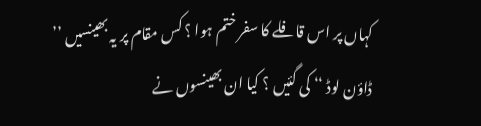کہاں پر اس قافلے کا سفر ختم ہوا ؟ کس مقام پر یہ بھینسیں ’’ ڈاؤن لوڈ ‘‘ کی گئیں ؟ کیا ان بھینسوں نے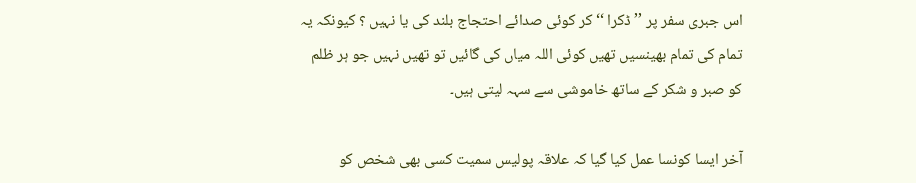اس جبری سفر پر ’’ ڈکرا ‘‘ کر کوئی صدائے احتجاج بلند کی یا نہیں ؟ کیونکہ یہ تمام کی تمام بھینسیں تھیں کوئی اللہ میاں کی گائیں تو تھیں نہیں جو ہر ظلم کو صبر و شکر کے ساتھ خاموشی سے سہہ لیتی ہیں۔

آخر ایسا کونسا عمل کیا گیا کہ علاقہ پولیس سمیت کسی بھی شخص کو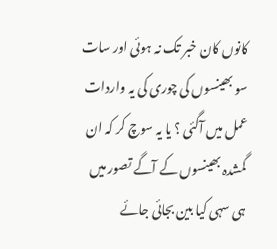کانوں کان خبر تک نہ ہوئی اور سات سو بھینسوں کی چوری کی یہ واردات عمل میں آگئی ؟ یا یہ سوچ کر کہ ان گمشدہ بھینسوں کے آگے تصور میں ہی سہی کیا بین بجائی جائے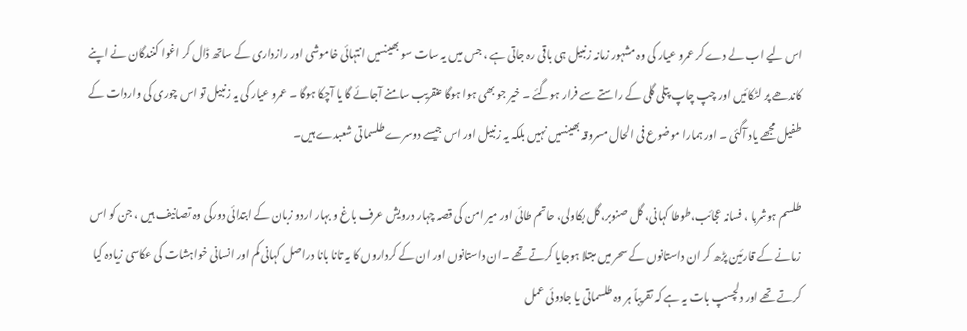اس لیے اب لے دے کر عمرو عیار کی وہ مشہور زمانہ زنبیل ہی باقی رہ جاتی ہے ، جس میں یہ سات سو بھینسیں انتہائی خاموشی اور رازداری کے ساتھ ڈال کر اغوا کنندگان نے اپنے کاندھے پر لٹکائیں اور چپ چاپ پتلی گلی کے راستے سے فرار ہوگئے ۔ خیر جو بھی ہوا ہوگا عنقریب سامنے آجائے گا یا آچکا ہوگا ۔ عمرو عیار کی یہ زنبیل تو اس چوری کی واردات کے طفیل مجھے یاد آگئی ۔ اور ہمارا موضوع فی الحال مسروقہ بھینسیں نہیں بلکہ یہ زنبیل اور اس جیسے دوسرے طلسماتی شعبدے ہیں۔

طلسم ہوشربا ، فسانہ عجائب،طوطا کہانی، گل صنوبر،گل بکاولی، حاتم طائی اور میر امن کی قصہ چہار درویش عرف باغ و بہار اردو زبان کے ابتدائی دورکی وہ تصانیف ہیں ، جن کو اس زمانے کے قارئین پڑھ کر ان داستانوں کے سحر میں مبتلا ہوجایا کرتے تھے ۔ان داستانوں اور ان کے کرداروں کا یہ تانا بانا دراصل کہانی کم اور انسانی خواہشات کی عکاسی زیادہ کیا کرتے تھے اور دلچسپ بات یہ ہے کہ تقریباً ہر وہ طلسماتی یا جادوئی عمل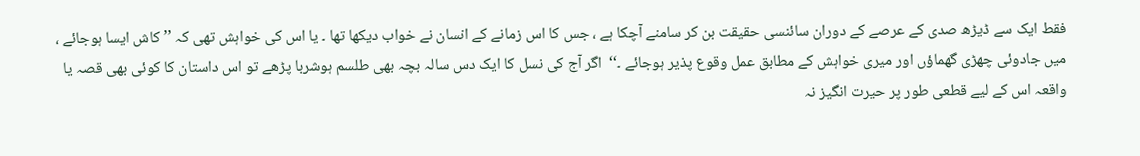فقط ایک سے ڈیڑھ صدی کے عرصے کے دوران سائنسی حقیقت بن کر سامنے آچکا ہے ، جس کا اس زمانے کے انسان نے خواب دیکھا تھا ۔ یا اس کی خواہش تھی کہ ’’ کاش ایسا ہوجائے ، میں جادوئی چھڑی گھماؤں اور میری خواہش کے مطابق عمل وقوع پذیر ہوجائے ۔‘‘  اگر آج کی نسل کا ایک دس سالہ بچہ بھی طلسم ہوشربا پڑھے تو اس داستان کا کوئی بھی قصہ یا واقعہ اس کے لیے قطعی طور پر حیرت انگیز نہ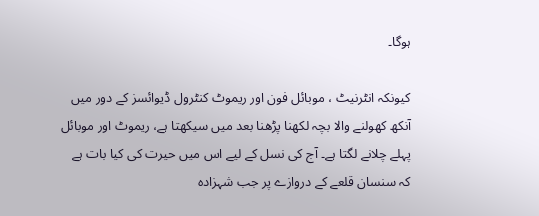ہوگا۔

کیونکہ انٹرنیٹ ، موبائل فون اور ریموٹ کنٹرول ڈیوائسز کے دور میں آنکھ کھولنے والا بچہ لکھنا پڑھنا بعد میں سیکھتا ہے، ریموٹ اور موبائل پہلے چلانے لگتا ہے۔ آج کی نسل کے لیے اس میں حیرت کی کیا بات ہے کہ سنسان قلعے کے دروازے پر جب شہزادہ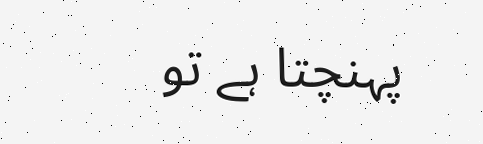پہنچتا ہے تو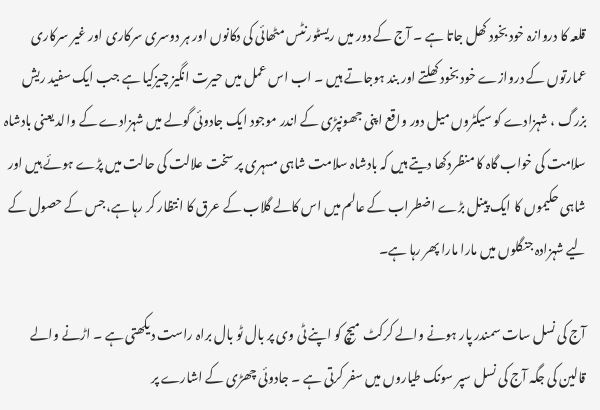قلعہ کا دروازہ خود بخود کھل جاتا ہے ۔ آج کے دور میں ریسٹورنٹس مٹھائی کی دکانوں اور ہر دوسری سرکاری اور غیر سرکاری عمارتوں کے دروازے خود بخود کھلتے اور بند ہوجاتے ہیں ۔ اب اس عمل میں حیرت انگیز چیزکیا ہے جب ایک سفید ریش بزرگ ، شہزادے کو سیکٹروں میل دور واقع اپنی جھونپڑی کے اندر موجود ایک جادوئی گولے میں شہزادے کے والد یعنی بادشاہ سلامت کی خواب گاہ کا منظردکھا دیتے ہیں کہ بادشاہ سلامت شاہی مسہری پر سخت علالت کی حالت میں پڑے ہوئے ہیں اور شاہی حکیموں کا ایک پینل بڑے اضطراب کے عالم میں اس کالے گلاب کے عرق کا انتظار کر رہا ہے،جس کے حصول کے لیے شہزادہ جنگلوں میں مارا مارا پھر رہا ہے۔

آج کی نسل سات سمندر پار ہونے والے کرکٹ میچ کو اپنے ٹی وی پر بال ٹو بال براہ راست دیکھتی ہے ۔ اڑنے والے قالین کی جگہ آج کی نسل سپر سونک طیاروں میں سفر کرتی ہے ۔ جادوئی چھڑی کے اشارے پر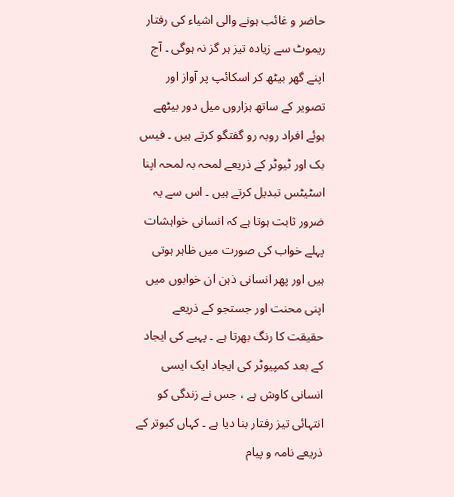حاضر و غائب ہونے والی اشیاء کی رفتار ریموٹ سے زیادہ تیز ہر گز نہ ہوگی ۔ آج اپنے گھر بیٹھ کر اسکائپ پر آواز اور تصویر کے ساتھ ہزاروں میل دور بیٹھے ہوئے افراد روبہ رو گفتگو کرتے ہیں ۔ فیس بک اور ٹیوٹر کے ذریعے لمحہ بہ لمحہ اپنا اسٹیٹس تبدیل کرتے ہیں ۔ اس سے یہ ضرور ثابت ہوتا ہے کہ انسانی خواہشات پہلے خواب کی صورت میں ظاہر ہوتی ہیں اور پھر انسانی ذہن ان خوابوں میں اپنی محنت اور جستجو کے ذریعے حقیقت کا رنگ بھرتا ہے ۔ پہیے کی ایجاد کے بعد کمپیوٹر کی ایجاد ایک ایسی انسانی کاوش ہے ، جس نے زندگی کو انتہائی تیز رفتار بنا دیا ہے ۔ کہاں کبوتر کے ذریعے نامہ و پیام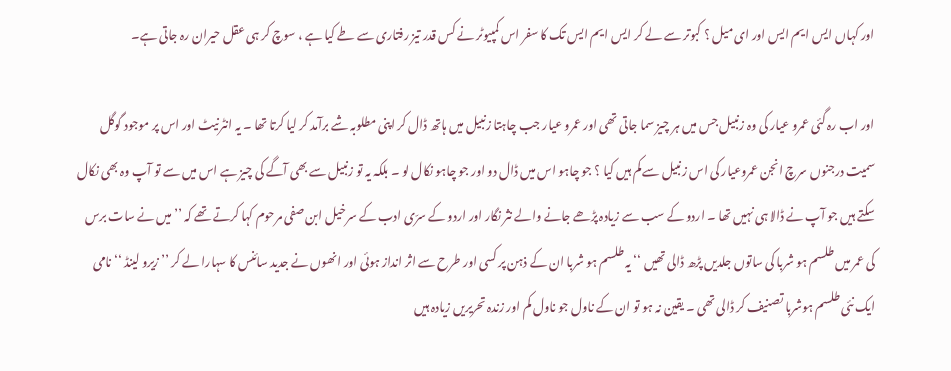اور کہاں ایس ایم ایس اور ای میل ؟ کبوتر سے لے کر ایس ایم ایس تک کا سفر اس کمپیوٹر نے کس قدر تیز رفتاری سے طے کیا ہے ، سوچ کر ہی عقل حیران رہ جاتی ہے۔

اور اب رہ گئی عمرو عیار کی وہ زنبیل جس میں ہر چیز سما جاتی تھی اور عمرو عیار جب چاہتا زنبیل میں ہاتھ ڈال کر اپنی مطلوبہ شے برآمد کر لیا کرتا تھا ۔ یہ انٹرنیٹ اور اس پر موجود گوگل سمیت درجنوں سرچ انجن عمروعیار کی اس زنبیل سے کم ہیں کیا ؟ جو چاہو اس میں ڈال دو اور جو چاہو نکال لو ۔ بلکہ یہ تو زنبیل سے بھی آگے کی چیز ہے اس میں سے تو آپ وہ بھی نکال سکتے ہیں جو آپ نے ڈالا ہی نہیں تھا ۔ اردو کے سب سے زیادہ پڑھے جانے والے نثر نگار اور اردو کے سرّی ادب کے سرخیل ابن صفی مرحوم کہا کرتے تھے کہ ’’ میں نے سات برس کی عمر میں طلسم ہو شربا کی ساتوں جلدیں پڑھ ڈالی تھیں ‘‘ یہ طلسم ہو شربا ان کے ذہن پر کسی اور طرح سے اثر انداز ہوئی اور انھوں نے جدید سائنس کا سہارا لے کر ’’ زیرو لینڈ ‘‘ نامی ایک نئی طلسم ہوشربا تصنیف کر ڈالی تھی ۔ یقین نہ ہو تو ان کے ناول جو ناول کم اور زندہ تحریریں زیادہ ہیں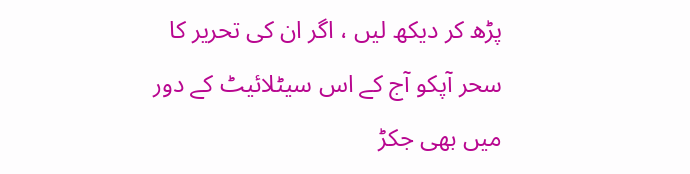پڑھ کر دیکھ لیں ، اگر ان کی تحریر کا سحر آپکو آج کے اس سیٹلائیٹ کے دور میں بھی جکڑ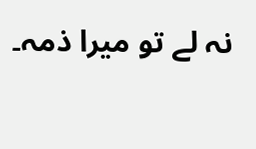نہ لے تو میرا ذمہ۔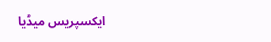ایکسپریس میڈیا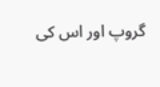گروپ اور اس کی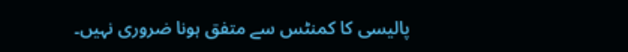پالیسی کا کمنٹس سے متفق ہونا ضروری نہیں۔